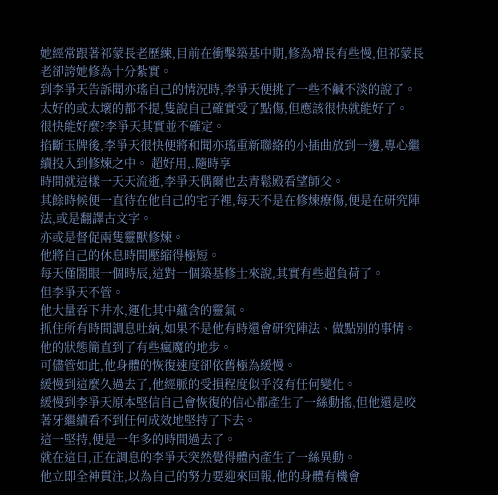她經常跟著祁蒙長老歷練,目前在衝擊築基中期,修為增長有些慢,但祁蒙長老卻誇她修為十分紮實。
到李爭天告訴聞亦瑤自己的情況時,李爭天便挑了一些不鹹不淡的說了。
太好的或太壞的都不提,隻說自己確實受了點傷,但應該很快就能好了。
很快能好麼?李爭天其實並不確定。
掐斷玉牌後,李爭天很快便將和聞亦瑤重新聯絡的小插曲放到一邊,專心繼續投入到修煉之中。 超好用,.隨時享
時間就這樣一天天流逝,李爭天偶爾也去青鬆殿看望師父。
其餘時候便一直待在他自己的宅子裡,每天不是在修煉療傷,便是在研究陣法,或是翻譯古文字。
亦或是督促兩隻靈獸修煉。
他將自己的休息時間壓縮得極短。
每天僅閤眼一個時辰,這對一個築基修士來說,其實有些超負荷了。
但李爭天不管。
他大量吞下井水,運化其中蘊含的靈氣。
抓住所有時間調息吐納,如果不是他有時還會研究陣法、做點別的事情。
他的狀態簡直到了有些瘋魔的地步。
可儘管如此,他身體的恢復速度卻依舊極為緩慢。
緩慢到這麼久過去了,他經脈的受損程度似乎沒有任何變化。
緩慢到李爭天原本堅信自己會恢復的信心都產生了一絲動搖,但他還是咬著牙繼續看不到任何成效地堅持了下去。
這一堅持,便是一年多的時間過去了。
就在這日,正在調息的李爭天突然覺得體內產生了一絲異動。
他立即全神貫注,以為自己的努力要迎來回報,他的身體有機會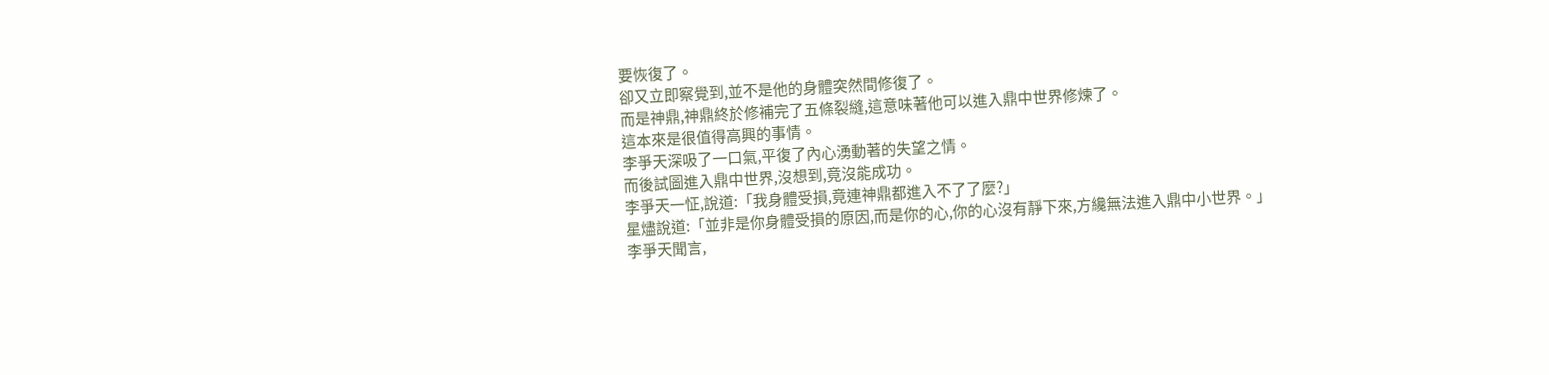要恢復了。
卻又立即察覺到,並不是他的身體突然間修復了。
而是神鼎,神鼎終於修補完了五條裂縫,這意味著他可以進入鼎中世界修煉了。
這本來是很值得高興的事情。
李爭天深吸了一口氣,平復了內心湧動著的失望之情。
而後試圖進入鼎中世界,沒想到,竟沒能成功。
李爭天一怔,說道:「我身體受損,竟連神鼎都進入不了了麼?」
星燼說道:「並非是你身體受損的原因,而是你的心,你的心沒有靜下來,方纔無法進入鼎中小世界。」
李爭天聞言,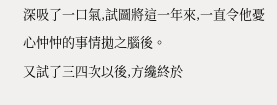深吸了一口氣,試圖將這一年來,一直令他憂心忡忡的事情拋之腦後。
又試了三四次以後,方纔終於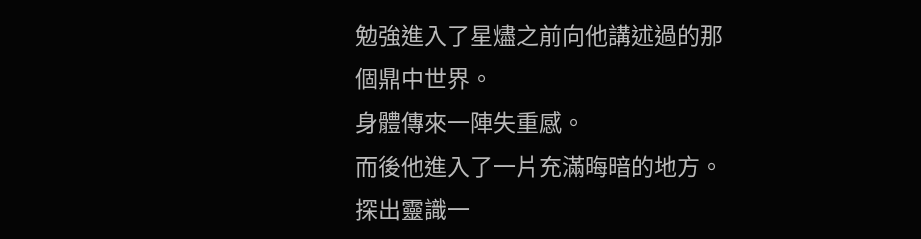勉強進入了星燼之前向他講述過的那個鼎中世界。
身體傳來一陣失重感。
而後他進入了一片充滿晦暗的地方。
探出靈識一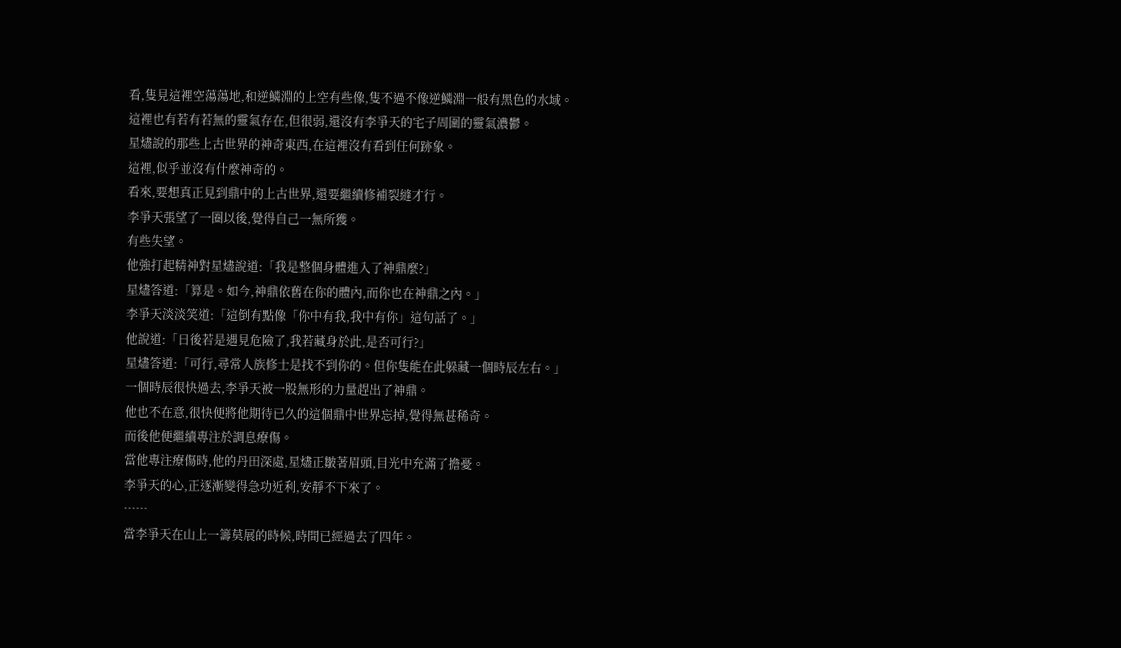看,隻見這裡空蕩蕩地,和逆鱗淵的上空有些像,隻不過不像逆鱗淵一般有黑色的水域。
這裡也有若有若無的靈氣存在,但很弱,還沒有李爭天的宅子周圍的靈氣濃鬱。
星燼說的那些上古世界的神奇東西,在這裡沒有看到任何跡象。
這裡,似乎並沒有什麼神奇的。
看來,要想真正見到鼎中的上古世界,還要繼續修補裂縫才行。
李爭天張望了一圈以後,覺得自己一無所獲。
有些失望。
他強打起精神對星燼說道:「我是整個身體進入了神鼎麼?」
星燼答道:「算是。如今,神鼎依舊在你的體內,而你也在神鼎之內。」
李爭天淡淡笑道:「這倒有點像「你中有我,我中有你」這句話了。」
他說道:「日後若是遇見危險了,我若藏身於此,是否可行?」
星燼答道:「可行,尋常人族修士是找不到你的。但你隻能在此躲藏一個時辰左右。」
一個時辰很快過去,李爭天被一股無形的力量趕出了神鼎。
他也不在意,很快便將他期待已久的這個鼎中世界忘掉,覺得無甚稀奇。
而後他便繼續專注於調息療傷。
當他專注療傷時,他的丹田深處,星燼正皺著眉頭,目光中充滿了擔憂。
李爭天的心,正逐漸變得急功近利,安靜不下來了。
……
當李爭天在山上一籌莫展的時候,時間已經過去了四年。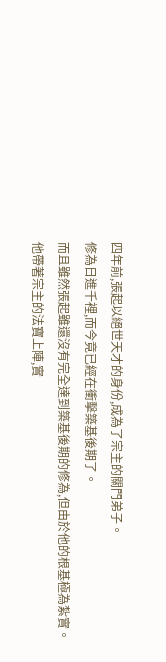四年前,張起以絕世天才的身份,成為了宗主的關門弟子。
修為日進千裡,而今竟已經在衝擊築基後期了。
而且雖然張起雖還沒有完全達到築基後期的修為,但由於他的根基極為紮實。
他帶著宗主的法寶上陣,實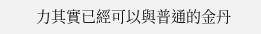力其實已經可以與普通的金丹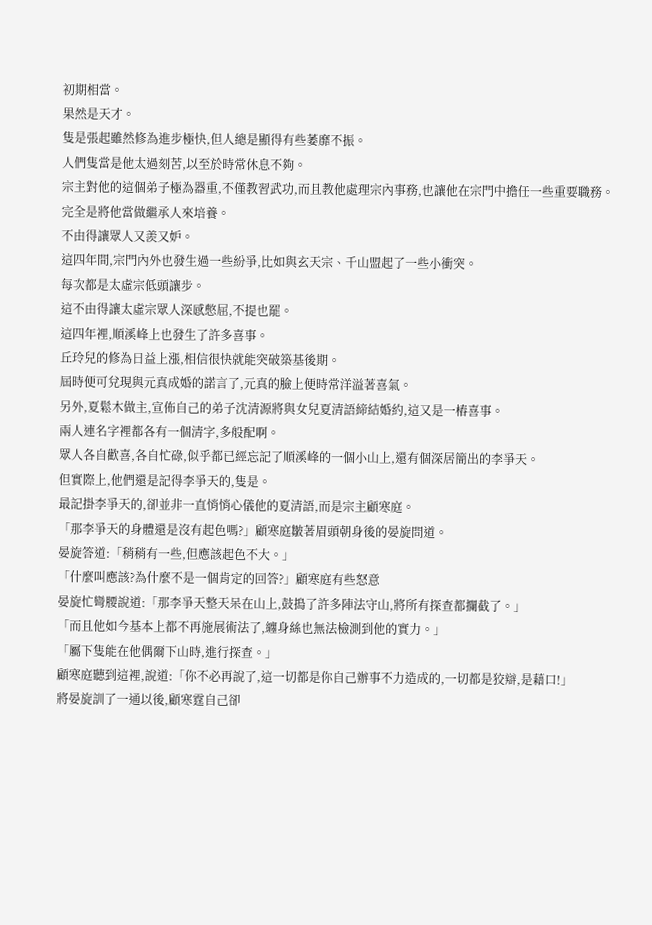初期相當。
果然是天才。
隻是張起雖然修為進步極快,但人總是顯得有些萎靡不振。
人們隻當是他太過刻苦,以至於時常休息不夠。
宗主對他的這個弟子極為器重,不僅教習武功,而且教他處理宗內事務,也讓他在宗門中擔任一些重要職務。
完全是將他當做繼承人來培養。
不由得讓眾人又羨又妒。
這四年間,宗門內外也發生過一些紛爭,比如與玄天宗、千山盟起了一些小衝突。
每次都是太虛宗低頭讓步。
這不由得讓太虛宗眾人深感憋屈,不提也罷。
這四年裡,順溪峰上也發生了許多喜事。
丘玲兒的修為日益上漲,相信很快就能突破築基後期。
屆時便可兌現與元真成婚的諾言了,元真的臉上便時常洋溢著喜氣。
另外,夏鬆木做主,宣佈自己的弟子沈清源將與女兒夏清語締結婚約,這又是一樁喜事。
兩人連名字裡都各有一個清字,多般配啊。
眾人各自歡喜,各自忙碌,似乎都已經忘記了順溪峰的一個小山上,還有個深居簡出的李爭天。
但實際上,他們還是記得李爭天的,隻是。
最記掛李爭天的,卻並非一直悄悄心儀他的夏清語,而是宗主顧寒庭。
「那李爭天的身體還是沒有起色嗎?」顧寒庭皺著眉頭朝身後的晏旋問道。
晏旋答道:「稍稍有一些,但應該起色不大。」
「什麼叫應該?為什麼不是一個肯定的回答?」顧寒庭有些怒意
晏旋忙彎腰說道:「那李爭天整天呆在山上,鼓搗了許多陣法守山,將所有探查都攔截了。」
「而且他如今基本上都不再施展術法了,纏身絲也無法檢測到他的實力。」
「屬下隻能在他偶爾下山時,進行探查。」
顧寒庭聽到這裡,說道:「你不必再說了,這一切都是你自己辦事不力造成的,一切都是狡辯,是藉口!」
將晏旋訓了一通以後,顧寒霆自己卻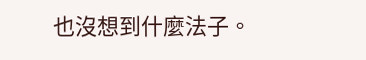也沒想到什麼法子。